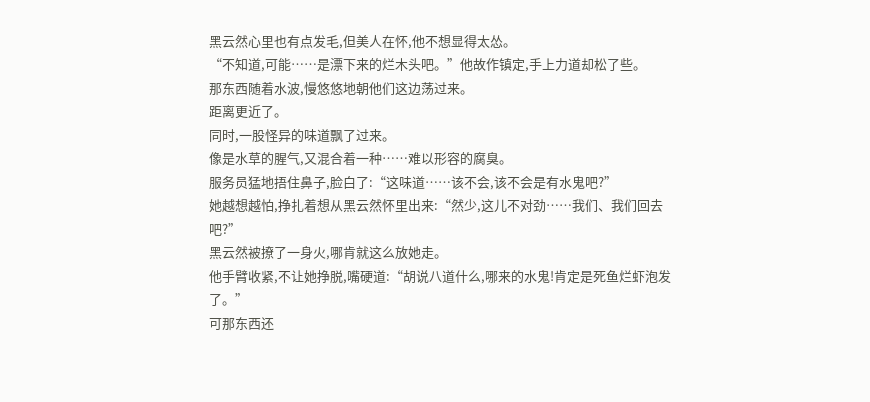黑云然心里也有点发毛,但美人在怀,他不想显得太怂。
“不知道,可能……是漂下来的烂木头吧。”他故作镇定,手上力道却松了些。
那东西随着水波,慢悠悠地朝他们这边荡过来。
距离更近了。
同时,一股怪异的味道飘了过来。
像是水草的腥气,又混合着一种……难以形容的腐臭。
服务员猛地捂住鼻子,脸白了:“这味道……该不会,该不会是有水鬼吧?”
她越想越怕,挣扎着想从黑云然怀里出来:“然少,这儿不对劲……我们、我们回去吧?”
黑云然被撩了一身火,哪肯就这么放她走。
他手臂收紧,不让她挣脱,嘴硬道:“胡说八道什么,哪来的水鬼!肯定是死鱼烂虾泡发了。”
可那东西还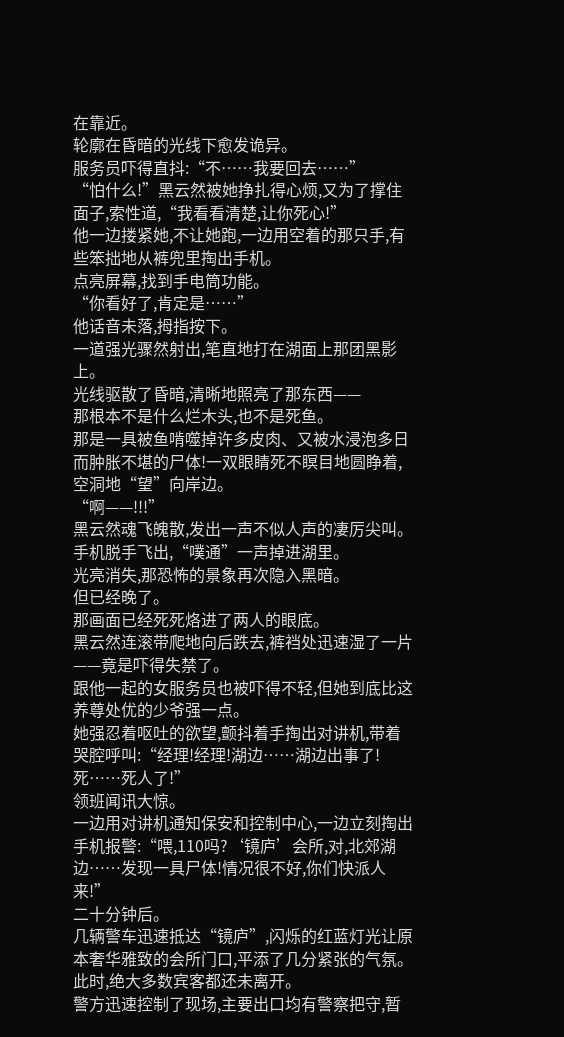在靠近。
轮廓在昏暗的光线下愈发诡异。
服务员吓得直抖:“不……我要回去……”
“怕什么!”黑云然被她挣扎得心烦,又为了撑住面子,索性道,“我看看清楚,让你死心!”
他一边搂紧她,不让她跑,一边用空着的那只手,有些笨拙地从裤兜里掏出手机。
点亮屏幕,找到手电筒功能。
“你看好了,肯定是……”
他话音未落,拇指按下。
一道强光骤然射出,笔直地打在湖面上那团黑影上。
光线驱散了昏暗,清晰地照亮了那东西——
那根本不是什么烂木头,也不是死鱼。
那是一具被鱼啃噬掉许多皮肉、又被水浸泡多日而肿胀不堪的尸体!一双眼睛死不瞑目地圆睁着,空洞地“望”向岸边。
“啊——!!!”
黑云然魂飞魄散,发出一声不似人声的凄厉尖叫。
手机脱手飞出,“噗通”一声掉进湖里。
光亮消失,那恐怖的景象再次隐入黑暗。
但已经晚了。
那画面已经死死烙进了两人的眼底。
黑云然连滚带爬地向后跌去,裤裆处迅速湿了一片——竟是吓得失禁了。
跟他一起的女服务员也被吓得不轻,但她到底比这养尊处优的少爷强一点。
她强忍着呕吐的欲望,颤抖着手掏出对讲机,带着哭腔呼叫:“经理!经理!湖边……湖边出事了!死……死人了!”
领班闻讯大惊。
一边用对讲机通知保安和控制中心,一边立刻掏出手机报警:“喂,110吗?‘镜庐’会所,对,北郊湖边……发现一具尸体!情况很不好,你们快派人来!”
二十分钟后。
几辆警车迅速抵达“镜庐”,闪烁的红蓝灯光让原本奢华雅致的会所门口,平添了几分紧张的气氛。
此时,绝大多数宾客都还未离开。
警方迅速控制了现场,主要出口均有警察把守,暂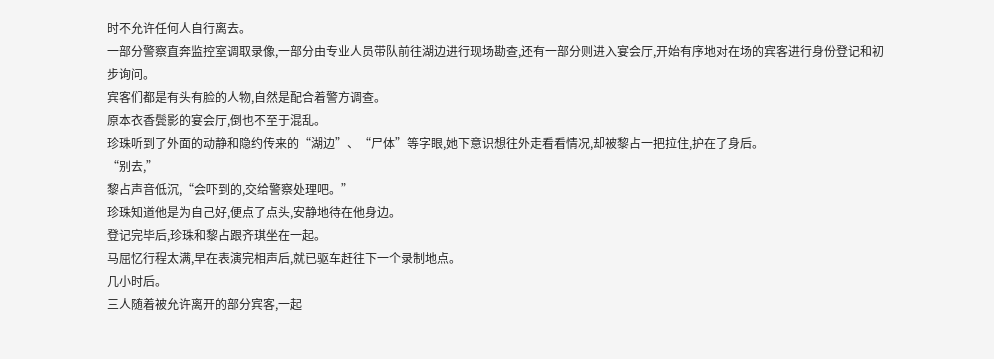时不允许任何人自行离去。
一部分警察直奔监控室调取录像,一部分由专业人员带队前往湖边进行现场勘查,还有一部分则进入宴会厅,开始有序地对在场的宾客进行身份登记和初步询问。
宾客们都是有头有脸的人物,自然是配合着警方调查。
原本衣香鬓影的宴会厅,倒也不至于混乱。
珍珠听到了外面的动静和隐约传来的“湖边”、“尸体”等字眼,她下意识想往外走看看情况,却被黎占一把拉住,护在了身后。
“别去,”
黎占声音低沉,“会吓到的,交给警察处理吧。”
珍珠知道他是为自己好,便点了点头,安静地待在他身边。
登记完毕后,珍珠和黎占跟齐琪坐在一起。
马屈忆行程太满,早在表演完相声后,就已驱车赶往下一个录制地点。
几小时后。
三人随着被允许离开的部分宾客,一起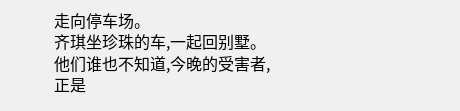走向停车场。
齐琪坐珍珠的车,一起回别墅。
他们谁也不知道,今晚的受害者,正是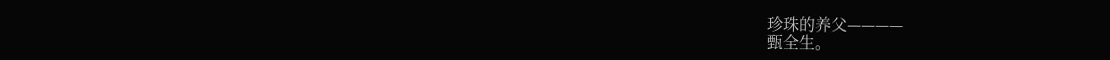珍珠的养父————
甄全生。